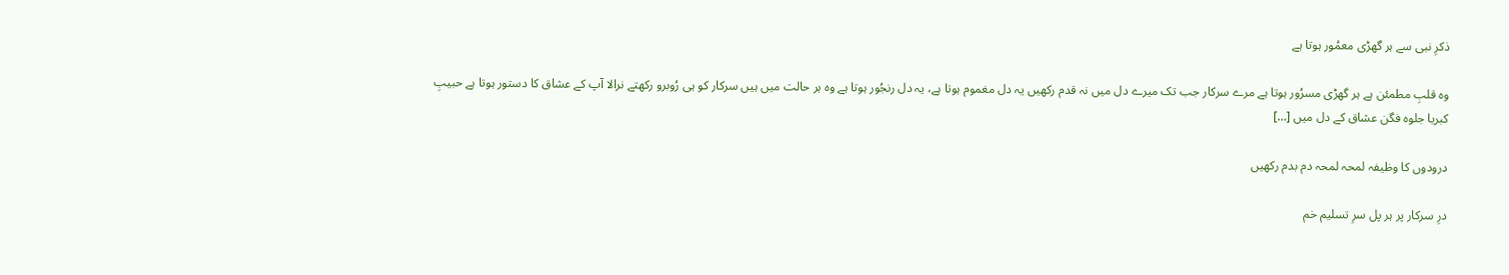ذکرِ نبی سے ہر گھڑی معمُور ہوتا ہے

وہ قلبِ مطمئن ہے ہر گھڑی مسرُور ہوتا ہے مرے سرکار جب تک میرے دل میں نہ قدم رکھیں یہ دل مغموم ہوتا ہے، یہ دل رنجُور ہوتا ہے وہ ہر حالت میں ہیں سرکار کو ہی رُوبرو رکھتے نرالا آپ کے عشاق کا دستور ہوتا ہے حبیبِ کبریا جلوہ فگن عشاق کے دل میں […]

درودوں کا وظیفہ لمحہ لمحہ دم بدم رکھیں

درِ سرکار پر ہر پل سرِ تسلیم خم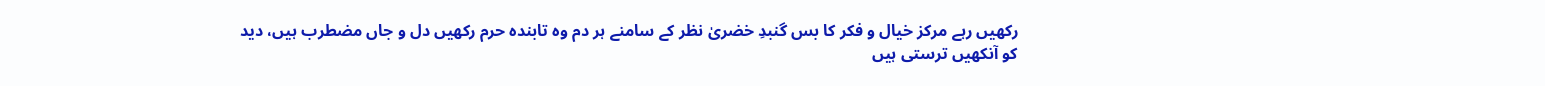رکھیں رہے مرکز خیال و فکر کا بس گنبدِ خضریٰ نظر کے سامنے ہر دم وہ تابندہ حرم رکھیں دل و جاں مضطرب ہیں، دید کو آنکھیں ترستی ہیں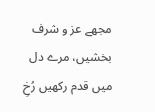مجھے عز و شرف بخشیں، مرے دل میں قدم رکھیں رُخِ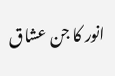انور کا جن عشاق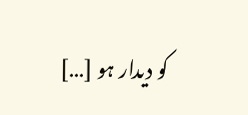کو دیدار ہو […]